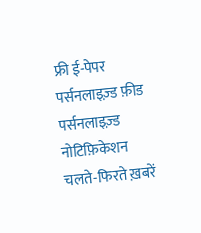फ्री ई-पेपर
पर्सनलाइज़्ड फ़ीड
पर्सनलाइज़्ड नोटिफ़िकेशन
चलते-फिरते ख़बरें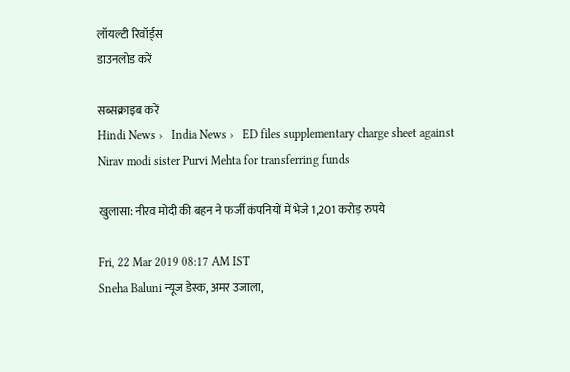लॉयल्टी रिवॉर्ड्स
डाउनलोड करें

सब्सक्राइब करें
Hindi News ›   India News ›   ED files supplementary charge sheet against Nirav modi sister Purvi Mehta for transferring funds

खुलासा: नीरव मोदी की बहन ने फर्जी कंपनियों में भेजे 1,201 करोड़ रुपये

Fri, 22 Mar 2019 08:17 AM IST
Sneha Baluni न्यूज डेस्क, अमर उजाला,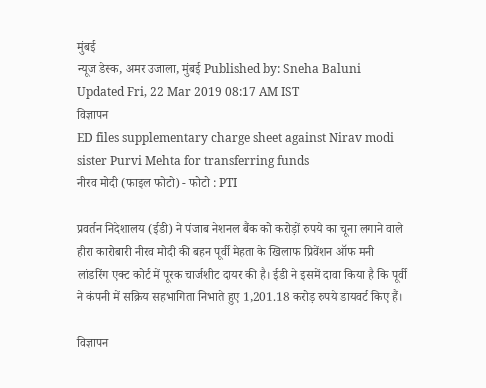मुंबई
न्यूज डेस्क, अमर उजाला, मुंबई Published by: Sneha Baluni Updated Fri, 22 Mar 2019 08:17 AM IST
विज्ञापन
ED files supplementary charge sheet against Nirav modi sister Purvi Mehta for transferring funds
नीरव मोदी (फाइल फोटो) - फोटो : PTI

प्रवर्तन निदेशालय (ईडी) ने पंजाब नेशनल बैंक को करोड़ों रुपये का चूना लगाने वाले हीरा कारोबारी नीरव मोदी की बहन पूर्वी मेहता के खिलाफ प्रिवेंशन ऑफ मनी लांडरिंग एक्ट कोर्ट में पूरक चार्जशीट दायर की है। ईडी ने इसमें दावा किया है कि पूर्वी ने कंपनी में सक्रिय सहभागिता निभाते हुए 1,201.18 करोड़ रुपये डायवर्ट किए हैं।

विज्ञापन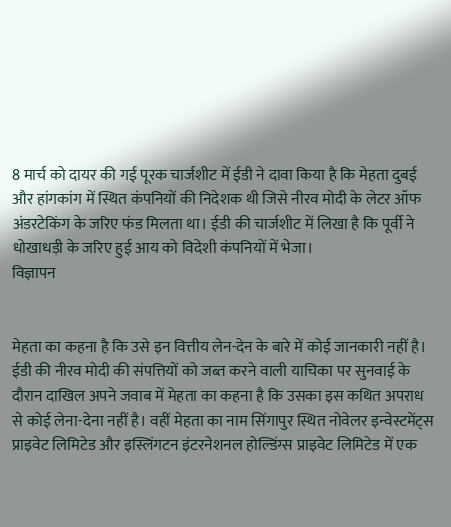8 मार्च को दायर की गई पूरक चार्जशीट में ईडी ने दावा किया है कि मेहता दुबई और हांगकांग में स्थित कंपनियों की निदेशक थी जिसे नीरव मोदी के लेटर ऑफ अंडरटेकिंग के जरिए फंड मिलता था। ईडी की चार्जशीट में लिखा है कि पूर्वी ने धोखाधड़ी के जरिए हुई आय को विदेशी कंपनियों में भेजा।
विज्ञापन


मेहता का कहना है कि उसे इन वित्तीय लेन-देन के बारे में कोई जानकारी नहीं है। ईडी की नीरव मोदी की संपत्तियों को जब्त करने वाली याचिका पर सुनवाई के दौरान दाखिल अपने जवाब में मेहता का कहना है कि उसका इस कथित अपराध से कोई लेना-देना नहीं है। वहीं मेहता का नाम सिंगापुर स्थित नोवेलर इन्वेस्टमेंट्स प्राइवेट लिमिटेड और इस्लिंगटन इंटरनेशनल होल्डिंग्स प्राइवेट लिमिटेड में एक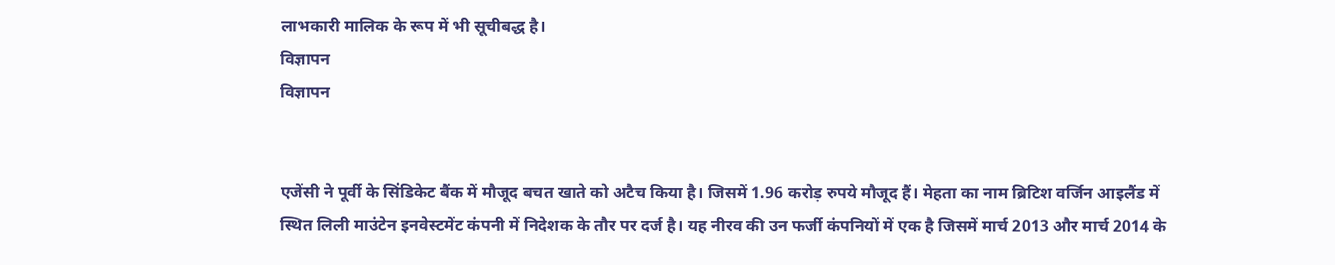लाभकारी मालिक के रूप में भी सूचीबद्ध है।
विज्ञापन
विज्ञापन


एजेंसी ने पूर्वी के सिंडिकेट बैंक में मौजूद बचत खाते को अटैच किया है। जिसमें 1.96 करोड़ रुपये मौजूद हैं। मेहता का नाम ब्रिटिश वर्जिन आइलैंड में स्थित लिली माउंटेन इनवेस्टमेंट कंपनी में निदेशक के तौर पर दर्ज है। यह नीरव की उन फर्जी कंपनियों में एक है जिसमें मार्च 2013 और मार्च 2014 के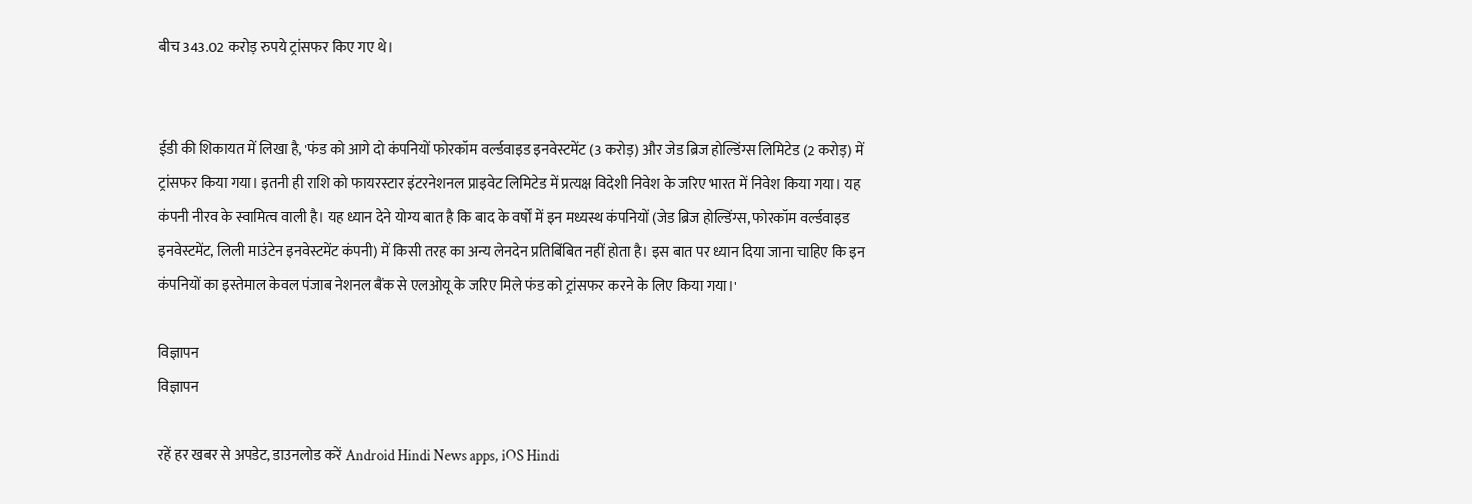बीच 343.02 करोड़ रुपये ट्रांसफर किए गए थे।


ईडी की शिकायत में लिखा है, 'फंड को आगे दो कंपनियों फोरकॉम वर्ल्डवाइड इनवेस्टमेंट (3 करोड़) और जेड ब्रिज होल्डिंग्स लिमिटेड (2 करोड़) में ट्रांसफर किया गया। इतनी ही राशि को फायरस्टार इंटरनेशनल प्राइवेट लिमिटेड में प्रत्यक्ष विदेशी निवेश के जरिए भारत में निवेश किया गया। यह कंपनी नीरव के स्वामित्व वाली है। यह ध्यान देने योग्य बात है कि बाद के वर्षों में इन मध्यस्थ कंपनियों (जेड ब्रिज होल्डिंग्स, फोरकॉम वर्ल्डवाइड इनवेस्टमेंट, लिली माउंटेन इनवेस्टमेंट कंपनी) में किसी तरह का अन्य लेनदेन प्रतिबिंबित नहीं होता है। इस बात पर ध्यान दिया जाना चाहिए कि इन कंपनियों का इस्तेमाल केवल पंजाब नेशनल बैंक से एलओयू के जरिए मिले फंड को ट्रांसफर करने के लिए किया गया।'

विज्ञापन
विज्ञापन

रहें हर खबर से अपडेट, डाउनलोड करें Android Hindi News apps, iOS Hindi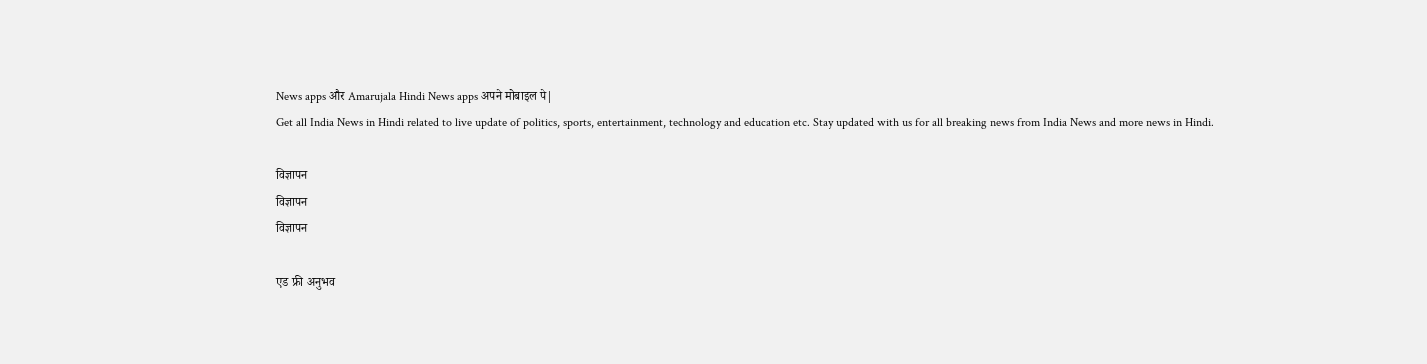News apps और Amarujala Hindi News apps अपने मोबाइल पे|
Get all India News in Hindi related to live update of politics, sports, entertainment, technology and education etc. Stay updated with us for all breaking news from India News and more news in Hindi.

विज्ञापन
विज्ञापन
विज्ञापन

एड फ्री अनुभव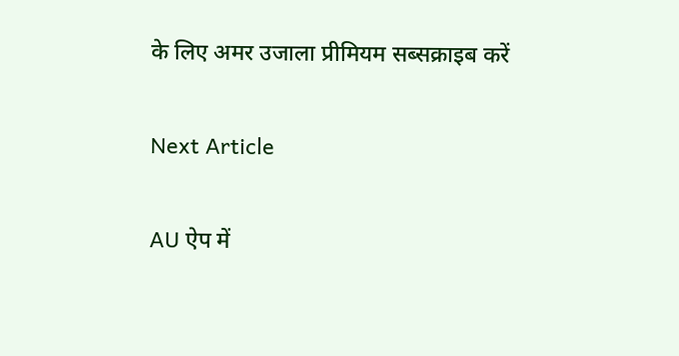के लिए अमर उजाला प्रीमियम सब्सक्राइब करें

Next Article

AU ऐप में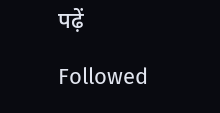पढ़ें

Followed